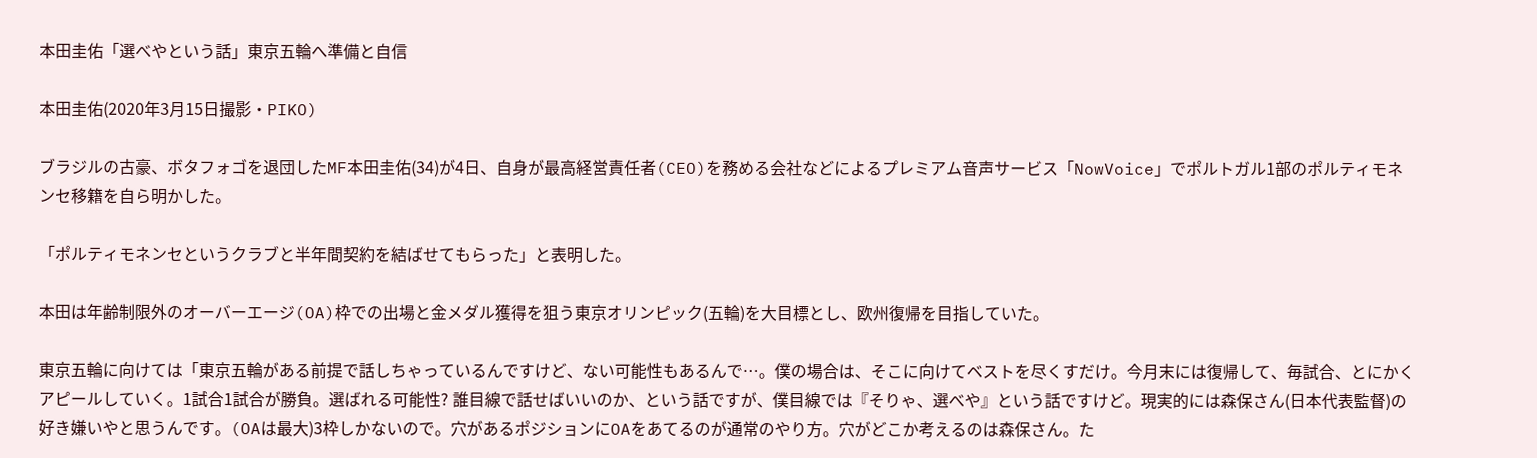本田圭佑「選べやという話」東京五輪へ準備と自信

本田圭佑(2020年3月15日撮影・PIKO)

ブラジルの古豪、ボタフォゴを退団したMF本田圭佑(34)が4日、自身が最高経営責任者(CEO)を務める会社などによるプレミアム音声サービス「NowVoice」でポルトガル1部のポルティモネンセ移籍を自ら明かした。

「ポルティモネンセというクラブと半年間契約を結ばせてもらった」と表明した。

本田は年齢制限外のオーバーエージ(OA)枠での出場と金メダル獲得を狙う東京オリンピック(五輪)を大目標とし、欧州復帰を目指していた。

東京五輪に向けては「東京五輪がある前提で話しちゃっているんですけど、ない可能性もあるんで…。僕の場合は、そこに向けてベストを尽くすだけ。今月末には復帰して、毎試合、とにかくアピールしていく。1試合1試合が勝負。選ばれる可能性? 誰目線で話せばいいのか、という話ですが、僕目線では『そりゃ、選べや』という話ですけど。現実的には森保さん(日本代表監督)の好き嫌いやと思うんです。(OAは最大)3枠しかないので。穴があるポジションにOAをあてるのが通常のやり方。穴がどこか考えるのは森保さん。た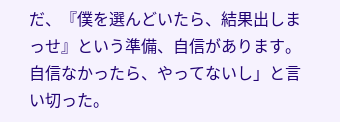だ、『僕を選んどいたら、結果出しまっせ』という準備、自信があります。自信なかったら、やってないし」と言い切った。